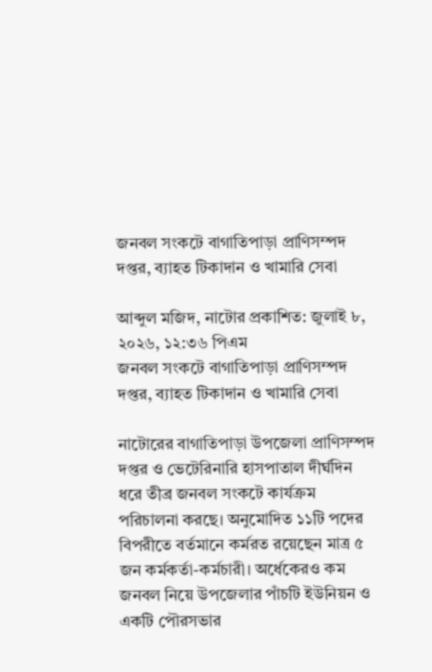জনবল সংকটে বাগাতিপাড়া প্রাণিসম্পদ দপ্তর, ব্যাহত টিকাদান ও খামারি সেবা

আব্দুল মজিদ, নাটোর প্রকাশিত: জুলাই ৮, ২০২৬, ১২:৩৬ পিএম
জনবল সংকটে বাগাতিপাড়া প্রাণিসম্পদ দপ্তর, ব্যাহত টিকাদান ও খামারি সেবা

নাটোরের বাগাতিপাড়া উপজেলা প্রাণিসম্পদ দপ্তর ও ভেটেরিনারি হাসপাতাল দীর্ঘদিন ধরে তীব্র জনবল সংকটে কার্যক্রম পরিচালনা করছে। অনুমোদিত ১১টি পদের বিপরীতে বর্তমানে কর্মরত রয়েছেন মাত্র ৫ জন কর্মকর্তা-কর্মচারী। অর্ধেকেরও কম জনবল নিয়ে উপজেলার পাঁচটি ইউনিয়ন ও একটি পৌরসভার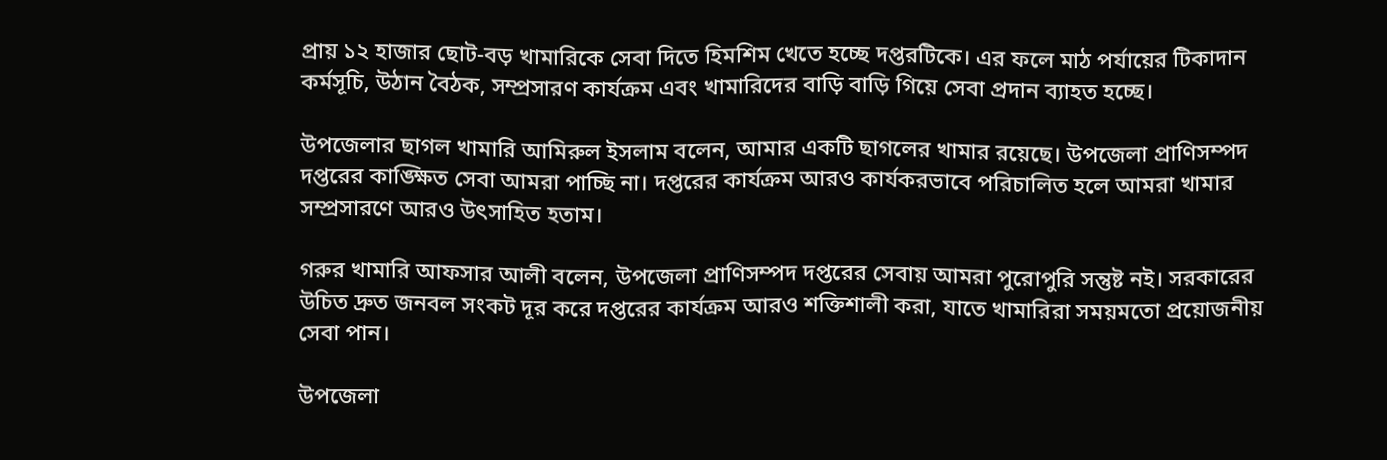প্রায় ১২ হাজার ছোট-বড় খামারিকে সেবা দিতে হিমশিম খেতে হচ্ছে দপ্তরটিকে। এর ফলে মাঠ পর্যায়ের টিকাদান কর্মসূচি, উঠান বৈঠক, সম্প্রসারণ কার্যক্রম এবং খামারিদের বাড়ি বাড়ি গিয়ে সেবা প্রদান ব্যাহত হচ্ছে।

উপজেলার ছাগল খামারি আমিরুল ইসলাম বলেন, আমার একটি ছাগলের খামার রয়েছে। উপজেলা প্রাণিসম্পদ দপ্তরের কাঙ্ক্ষিত সেবা আমরা পাচ্ছি না। দপ্তরের কার্যক্রম আরও কার্যকরভাবে পরিচালিত হলে আমরা খামার সম্প্রসারণে আরও উৎসাহিত হতাম।

গরুর খামারি আফসার আলী বলেন, উপজেলা প্রাণিসম্পদ দপ্তরের সেবায় আমরা পুরোপুরি সন্তুষ্ট নই। সরকারের উচিত দ্রুত জনবল সংকট দূর করে দপ্তরের কার্যক্রম আরও শক্তিশালী করা, যাতে খামারিরা সময়মতো প্রয়োজনীয় সেবা পান।

উপজেলা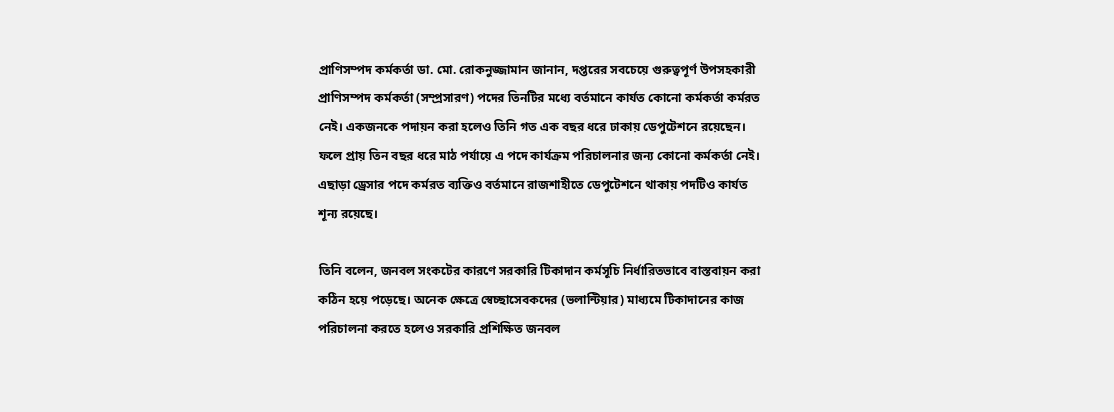প্রাণিসম্পদ কর্মকর্তা ডা. মো. রোকনুজ্জামান জানান, দপ্তরের সবচেয়ে গুরুত্বপূর্ণ উপসহকারী প্রাণিসম্পদ কর্মকর্তা (সম্প্রসারণ) পদের তিনটির মধ্যে বর্তমানে কার্যত কোনো কর্মকর্তা কর্মরত নেই। একজনকে পদায়ন করা হলেও তিনি গত এক বছর ধরে ঢাকায় ডেপুটেশনে রয়েছেন। ফলে প্রায় তিন বছর ধরে মাঠ পর্যায়ে এ পদে কার্যক্রম পরিচালনার জন্য কোনো কর্মকর্তা নেই। এছাড়া ড্রেসার পদে কর্মরত ব্যক্তিও বর্তমানে রাজশাহীতে ডেপুটেশনে থাকায় পদটিও কার্যত শূন্য রয়েছে।

তিনি বলেন, জনবল সংকটের কারণে সরকারি টিকাদান কর্মসূচি নির্ধারিতভাবে বাস্তবায়ন করা কঠিন হয়ে পড়েছে। অনেক ক্ষেত্রে স্বেচ্ছাসেবকদের (ভলান্টিয়ার) মাধ্যমে টিকাদানের কাজ পরিচালনা করতে হলেও সরকারি প্রশিক্ষিত জনবল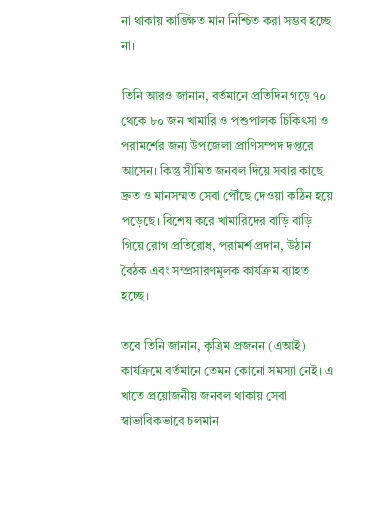না থাকায় কাঙ্ক্ষিত মান নিশ্চিত করা সম্ভব হচ্ছে না।

তিনি আরও জানান, বর্তমানে প্রতিদিন গড়ে ৭০ থেকে ৮০ জন খামারি ও পশুপালক চিকিৎসা ও পরামর্শের জন্য উপজেলা প্রাণিসম্পদ দপ্তরে আসেন। কিন্তু সীমিত জনবল দিয়ে সবার কাছে দ্রুত ও মানসম্মত সেবা পৌঁছে দেওয়া কঠিন হয়ে পড়েছে। বিশেষ করে খামারিদের বাড়ি বাড়ি গিয়ে রোগ প্রতিরোধ, পরামর্শ প্রদান, উঠান বৈঠক এবং সম্প্রসারণমূলক কার্যক্রম ব্যাহত হচ্ছে।

তবে তিনি জানান, কৃত্রিম প্রজনন (এআই) কার্যক্রমে বর্তমানে তেমন কোনো সমস্যা নেই। এ খাতে প্রয়োজনীয় জনবল থাকায় সেবা স্বাভাবিকভাবে চলমান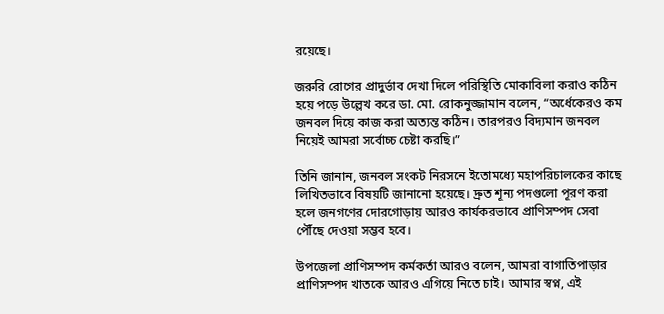রয়েছে।

জরুরি রোগের প্রাদুর্ভাব দেখা দিলে পরিস্থিতি মোকাবিলা করাও কঠিন হয়ে পড়ে উল্লেখ করে ডা. মো. রোকনুজ্জামান বলেন, “অর্ধেকেরও কম জনবল দিয়ে কাজ করা অত্যন্ত কঠিন। তারপরও বিদ্যমান জনবল নিয়েই আমরা সর্বোচ্চ চেষ্টা করছি।”

তিনি জানান, জনবল সংকট নিরসনে ইতোমধ্যে মহাপরিচালকের কাছে লিখিতভাবে বিষয়টি জানানো হয়েছে। দ্রুত শূন্য পদগুলো পূরণ করা হলে জনগণের দোরগোড়ায় আরও কার্যকরভাবে প্রাণিসম্পদ সেবা পৌঁছে দেওয়া সম্ভব হবে।

উপজেলা প্রাণিসম্পদ কর্মকর্তা আরও বলেন, আমরা বাগাতিপাড়ার প্রাণিসম্পদ খাতকে আরও এগিয়ে নিতে চাই। আমার স্বপ্ন, এই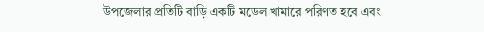উপজেলার প্রতিটি বাড়ি একটি মডেল খামারে পরিণত হবে এবং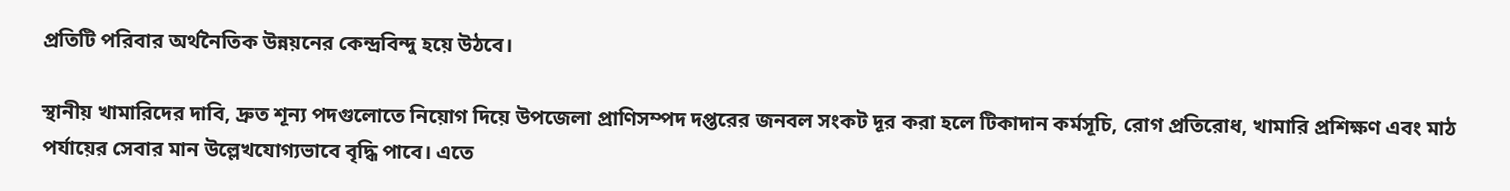প্রতিটি পরিবার অর্থনৈতিক উন্নয়নের কেন্দ্রবিন্দু হয়ে উঠবে।

স্থানীয় খামারিদের দাবি, দ্রুত শূন্য পদগুলোতে নিয়োগ দিয়ে উপজেলা প্রাণিসম্পদ দপ্তরের জনবল সংকট দূর করা হলে টিকাদান কর্মসূচি, রোগ প্রতিরোধ, খামারি প্রশিক্ষণ এবং মাঠ পর্যায়ের সেবার মান উল্লেখযোগ্যভাবে বৃদ্ধি পাবে। এতে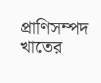প্রাণিসম্পদ খাতের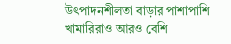উৎপাদনশীলতা বাড়ার পাশাপাশি খামারিরাও আরও বেশি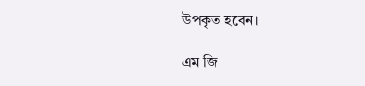উপকৃত হবেন।

এম জি